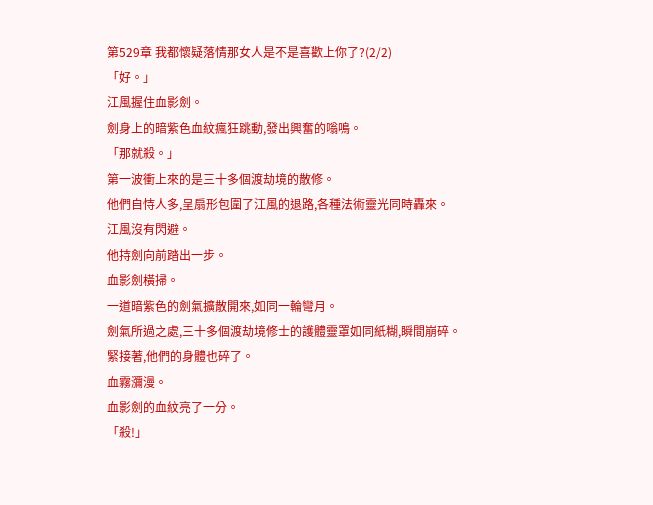第529章 我都懷疑落情那女人是不是喜歡上你了?(2/2)
「好。」
江風握住血影劍。
劍身上的暗紫色血紋瘋狂跳動,發出興奮的嗡鳴。
「那就殺。」
第一波衝上來的是三十多個渡劫境的散修。
他們自恃人多,呈扇形包圍了江風的退路,各種法術靈光同時轟來。
江風沒有閃避。
他持劍向前踏出一步。
血影劍橫掃。
一道暗紫色的劍氣擴散開來,如同一輪彎月。
劍氣所過之處,三十多個渡劫境修士的護體靈罩如同紙糊,瞬間崩碎。
緊接著,他們的身體也碎了。
血霧瀰漫。
血影劍的血紋亮了一分。
「殺!」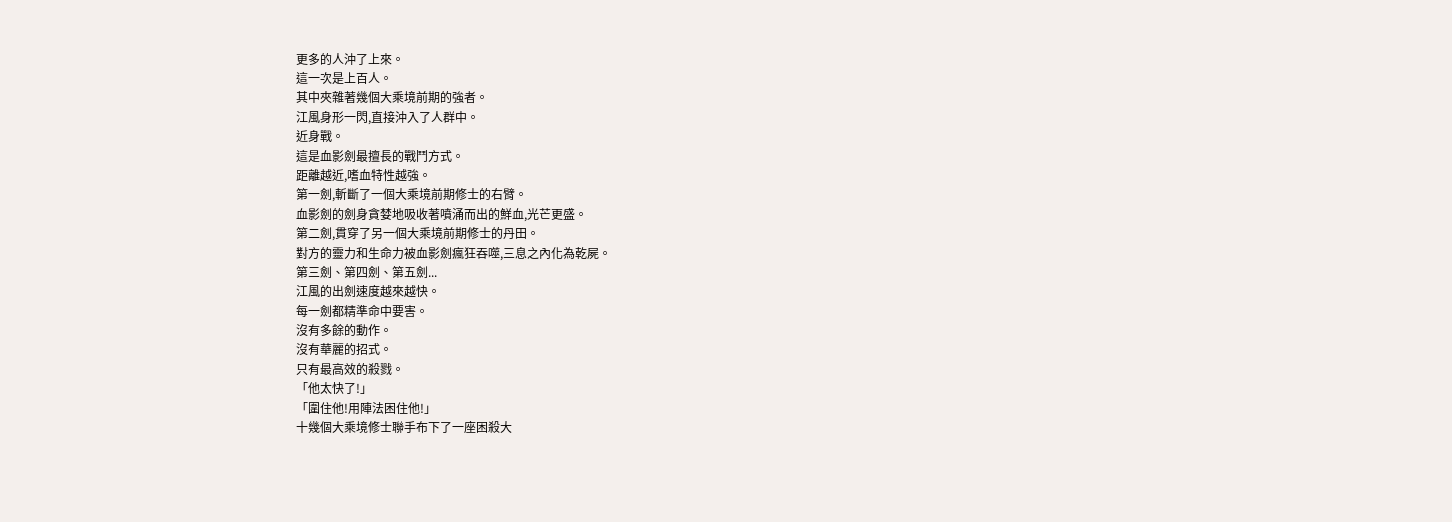更多的人沖了上來。
這一次是上百人。
其中夾雜著幾個大乘境前期的強者。
江風身形一閃,直接沖入了人群中。
近身戰。
這是血影劍最擅長的戰鬥方式。
距離越近,嗜血特性越強。
第一劍,斬斷了一個大乘境前期修士的右臂。
血影劍的劍身貪婪地吸收著噴涌而出的鮮血,光芒更盛。
第二劍,貫穿了另一個大乘境前期修士的丹田。
對方的靈力和生命力被血影劍瘋狂吞噬,三息之內化為乾屍。
第三劍、第四劍、第五劍...
江風的出劍速度越來越快。
每一劍都精準命中要害。
沒有多餘的動作。
沒有華麗的招式。
只有最高效的殺戮。
「他太快了!」
「圍住他!用陣法困住他!」
十幾個大乘境修士聯手布下了一座困殺大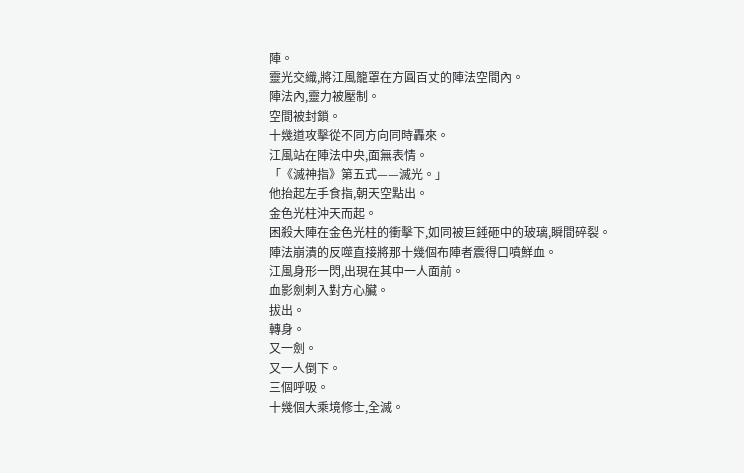陣。
靈光交織,將江風籠罩在方圓百丈的陣法空間內。
陣法內,靈力被壓制。
空間被封鎖。
十幾道攻擊從不同方向同時轟來。
江風站在陣法中央,面無表情。
「《滅神指》第五式——滅光。」
他抬起左手食指,朝天空點出。
金色光柱沖天而起。
困殺大陣在金色光柱的衝擊下,如同被巨錘砸中的玻璃,瞬間碎裂。
陣法崩潰的反噬直接將那十幾個布陣者震得口噴鮮血。
江風身形一閃,出現在其中一人面前。
血影劍刺入對方心臟。
拔出。
轉身。
又一劍。
又一人倒下。
三個呼吸。
十幾個大乘境修士,全滅。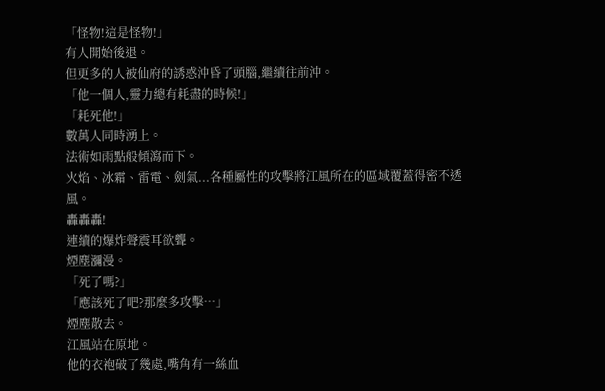「怪物!這是怪物!」
有人開始後退。
但更多的人被仙府的誘惑沖昏了頭腦,繼續往前沖。
「他一個人,靈力總有耗盡的時候!」
「耗死他!」
數萬人同時湧上。
法術如雨點般傾瀉而下。
火焰、冰霜、雷電、劍氣...各種屬性的攻擊將江風所在的區域覆蓋得密不透風。
轟轟轟!
連續的爆炸聲震耳欲聾。
煙塵瀰漫。
「死了嗎?」
「應該死了吧?那麼多攻擊…」
煙塵散去。
江風站在原地。
他的衣袍破了幾處,嘴角有一絲血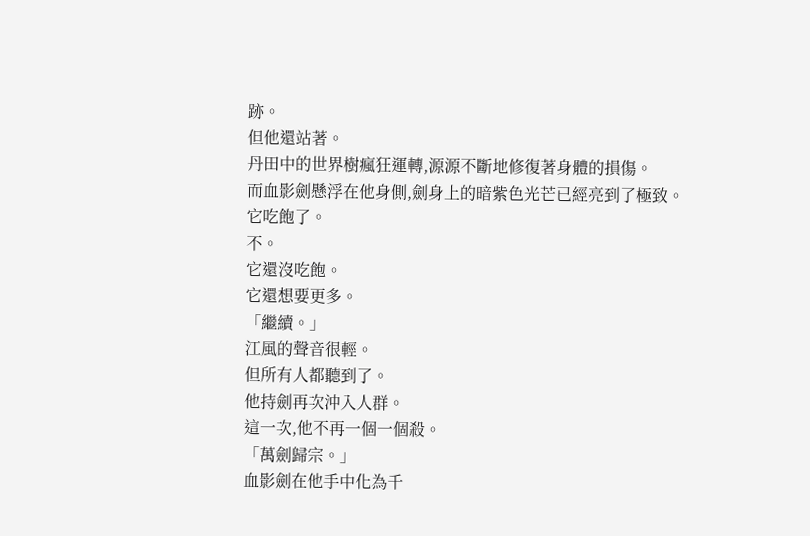跡。
但他還站著。
丹田中的世界樹瘋狂運轉,源源不斷地修復著身體的損傷。
而血影劍懸浮在他身側,劍身上的暗紫色光芒已經亮到了極致。
它吃飽了。
不。
它還沒吃飽。
它還想要更多。
「繼續。」
江風的聲音很輕。
但所有人都聽到了。
他持劍再次沖入人群。
這一次,他不再一個一個殺。
「萬劍歸宗。」
血影劍在他手中化為千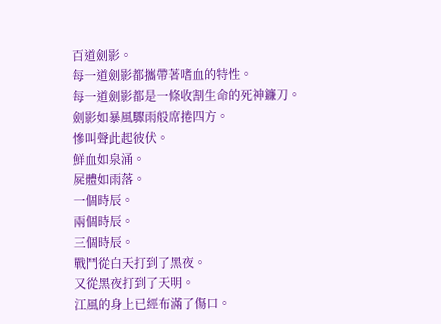百道劍影。
每一道劍影都攜帶著嗜血的特性。
每一道劍影都是一條收割生命的死神鐮刀。
劍影如暴風驟雨般席捲四方。
慘叫聲此起彼伏。
鮮血如泉涌。
屍體如雨落。
一個時辰。
兩個時辰。
三個時辰。
戰鬥從白天打到了黑夜。
又從黑夜打到了天明。
江風的身上已經布滿了傷口。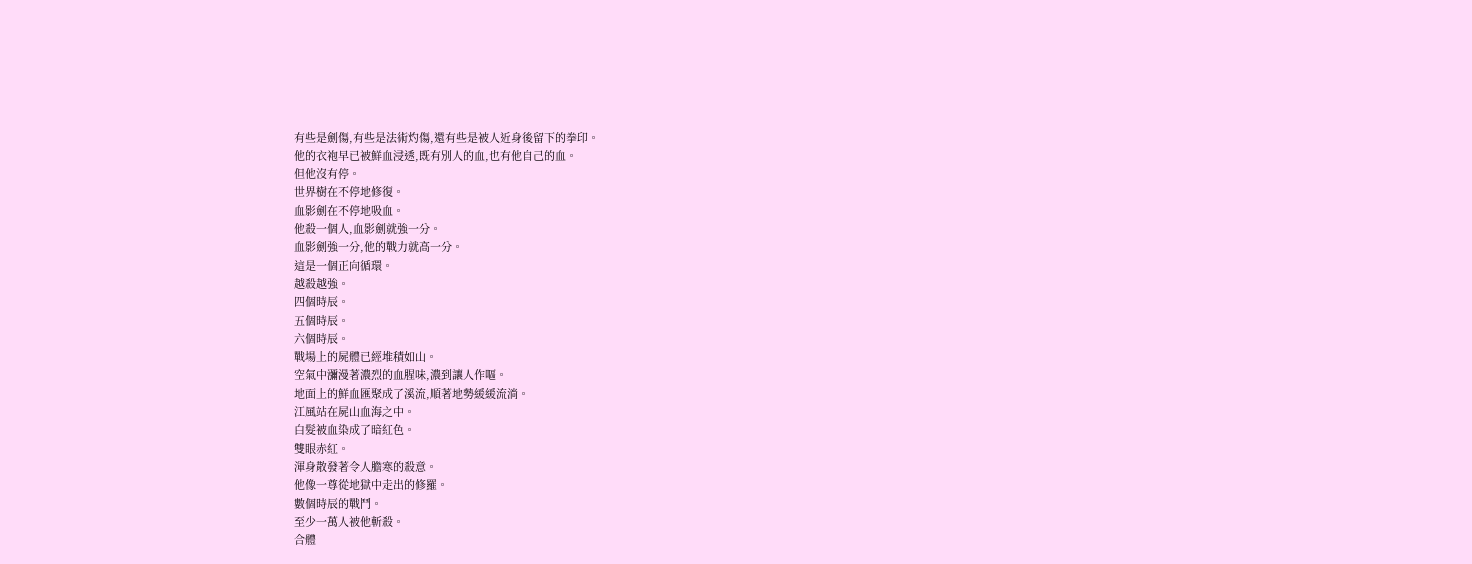有些是劍傷,有些是法術灼傷,還有些是被人近身後留下的拳印。
他的衣袍早已被鮮血浸透,既有別人的血,也有他自己的血。
但他沒有停。
世界樹在不停地修復。
血影劍在不停地吸血。
他殺一個人,血影劍就強一分。
血影劍強一分,他的戰力就高一分。
這是一個正向循環。
越殺越強。
四個時辰。
五個時辰。
六個時辰。
戰場上的屍體已經堆積如山。
空氣中瀰漫著濃烈的血腥味,濃到讓人作嘔。
地面上的鮮血匯聚成了溪流,順著地勢緩緩流淌。
江風站在屍山血海之中。
白髮被血染成了暗紅色。
雙眼赤紅。
渾身散發著令人膽寒的殺意。
他像一尊從地獄中走出的修羅。
數個時辰的戰鬥。
至少一萬人被他斬殺。
合體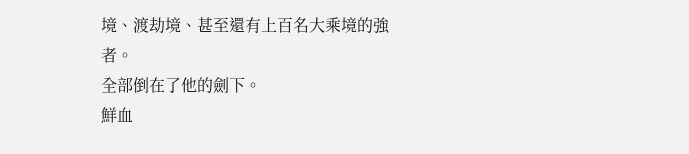境、渡劫境、甚至還有上百名大乘境的強者。
全部倒在了他的劍下。
鮮血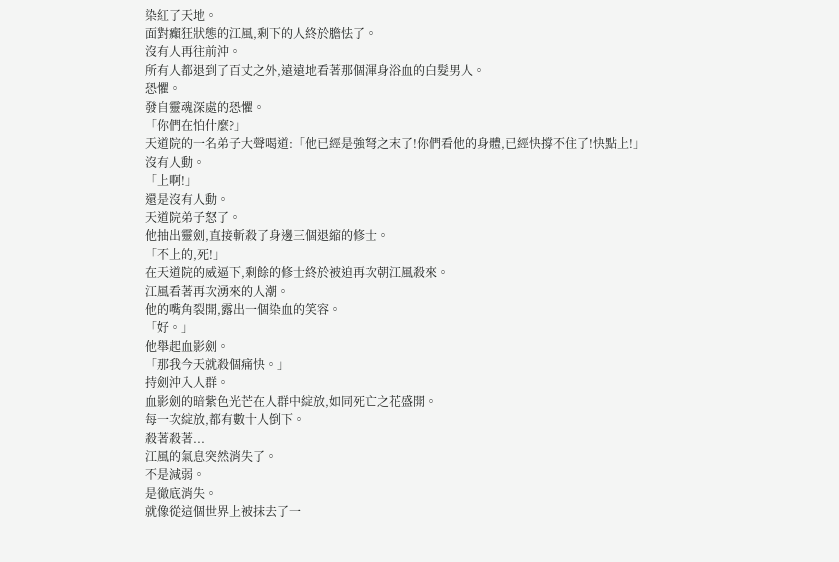染紅了天地。
面對癲狂狀態的江風,剩下的人終於膽怯了。
沒有人再往前沖。
所有人都退到了百丈之外,遠遠地看著那個渾身浴血的白髮男人。
恐懼。
發自靈魂深處的恐懼。
「你們在怕什麼?」
天道院的一名弟子大聲喝道:「他已經是強弩之末了!你們看他的身體,已經快撐不住了!快點上!」
沒有人動。
「上啊!」
還是沒有人動。
天道院弟子怒了。
他抽出靈劍,直接斬殺了身邊三個退縮的修士。
「不上的,死!」
在天道院的威逼下,剩餘的修士終於被迫再次朝江風殺來。
江風看著再次湧來的人潮。
他的嘴角裂開,露出一個染血的笑容。
「好。」
他舉起血影劍。
「那我今天就殺個痛快。」
持劍沖入人群。
血影劍的暗紫色光芒在人群中綻放,如同死亡之花盛開。
每一次綻放,都有數十人倒下。
殺著殺著...
江風的氣息突然消失了。
不是減弱。
是徹底消失。
就像從這個世界上被抹去了一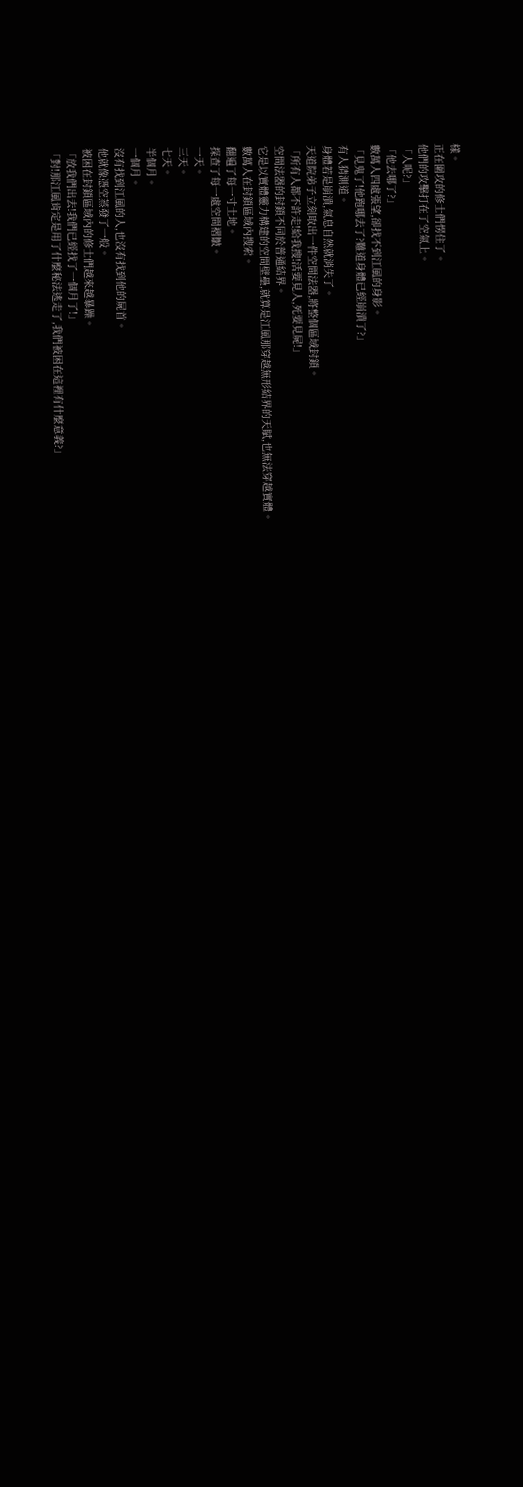樣。
正在圍攻的修士們愣住了。
他們的攻擊打在了空氣上。
「人呢?」
「他去哪了?」
數萬人四處張望,卻找不到江風的身影。
「見鬼了!他跑哪去了?難道身體已經崩潰了?」
有人猜測道。
身體若是崩潰,氣息自然就消失了。
天道院弟子立刻取出一件空間法器,將整個區域封鎖。
「所有人都不許走!給我搜!活要見人,死要見屍!」
空間法器的封鎖不同於普通結界。
它是以實體靈力構建的空間壁壘,就算是江風那穿越無形結界的天賦,也無法穿越實體。
數萬人在封鎖區域內搜索。
翻遍了每一寸土地。
探查了每一處空間褶皺。
一天。
三天。
七天。
半個月。
一個月。
沒有找到江風的人,也沒有找到他的屍首。
他就像憑空蒸發了一般。
被困在封鎖區域內的修士們越來越暴躁。
「放我們出去!我們已經找了一個月了!」
「對!那江風肯定是用了什麼秘法逃走了,我們被困在這裡有什麼意義?」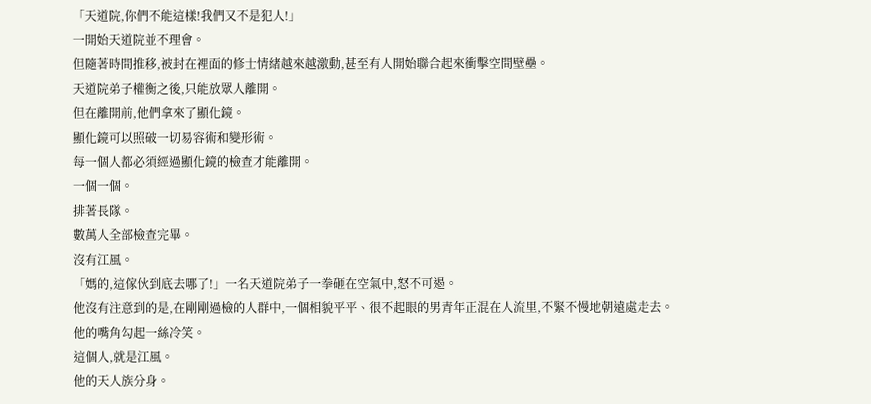「天道院,你們不能這樣!我們又不是犯人!」
一開始天道院並不理會。
但隨著時間推移,被封在裡面的修士情緒越來越激動,甚至有人開始聯合起來衝擊空間壁壘。
天道院弟子權衡之後,只能放眾人離開。
但在離開前,他們拿來了顯化鏡。
顯化鏡可以照破一切易容術和變形術。
每一個人都必須經過顯化鏡的檢查才能離開。
一個一個。
排著長隊。
數萬人全部檢查完畢。
沒有江風。
「媽的,這傢伙到底去哪了!」一名天道院弟子一拳砸在空氣中,怒不可遏。
他沒有注意到的是,在剛剛過檢的人群中,一個相貌平平、很不起眼的男青年正混在人流里,不緊不慢地朝遠處走去。
他的嘴角勾起一絲冷笑。
這個人,就是江風。
他的天人族分身。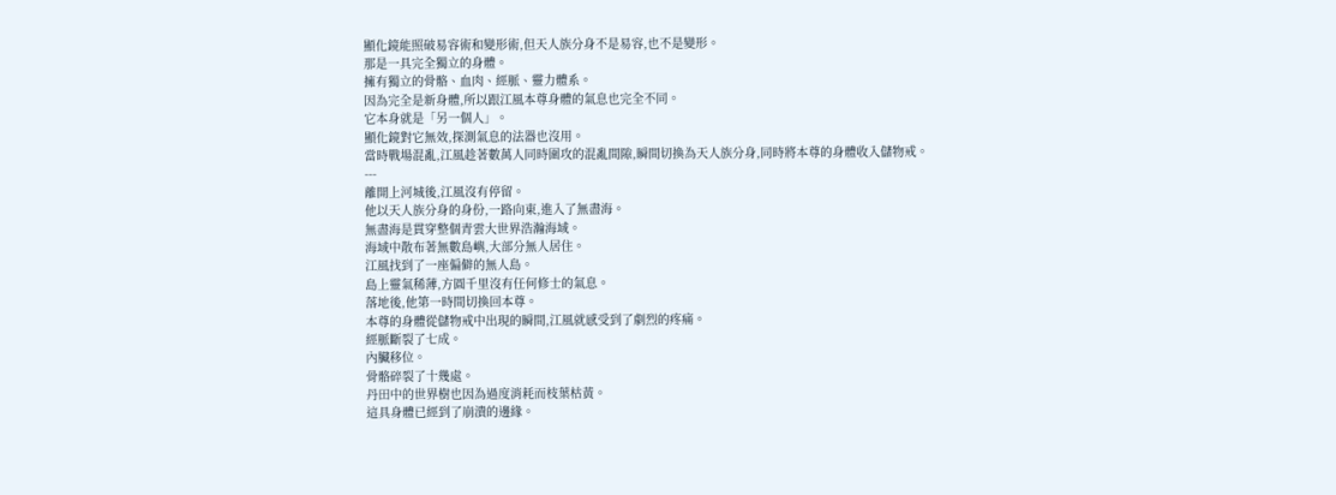顯化鏡能照破易容術和變形術,但天人族分身不是易容,也不是變形。
那是一具完全獨立的身體。
擁有獨立的骨骼、血肉、經脈、靈力體系。
因為完全是新身體,所以跟江風本尊身體的氣息也完全不同。
它本身就是「另一個人」。
顯化鏡對它無效,探測氣息的法器也沒用。
當時戰場混亂,江風趁著數萬人同時圍攻的混亂間隙,瞬間切換為天人族分身,同時將本尊的身體收入儲物戒。
---
離開上河城後,江風沒有停留。
他以天人族分身的身份,一路向東,進入了無盡海。
無盡海是貫穿整個青雲大世界浩瀚海域。
海域中散布著無數島嶼,大部分無人居住。
江風找到了一座偏僻的無人島。
島上靈氣稀薄,方圓千里沒有任何修士的氣息。
落地後,他第一時間切換回本尊。
本尊的身體從儲物戒中出現的瞬間,江風就感受到了劇烈的疼痛。
經脈斷裂了七成。
內臟移位。
骨骼碎裂了十幾處。
丹田中的世界樹也因為過度消耗而枝葉枯黃。
這具身體已經到了崩潰的邊緣。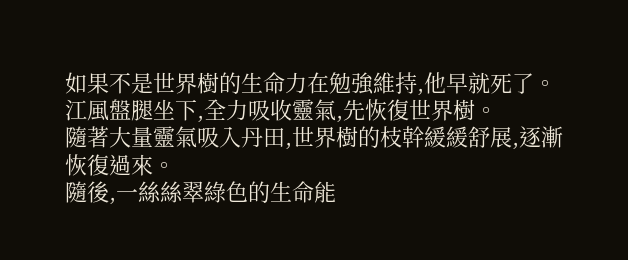如果不是世界樹的生命力在勉強維持,他早就死了。
江風盤腿坐下,全力吸收靈氣,先恢復世界樹。
隨著大量靈氣吸入丹田,世界樹的枝幹緩緩舒展,逐漸恢復過來。
隨後,一絲絲翠綠色的生命能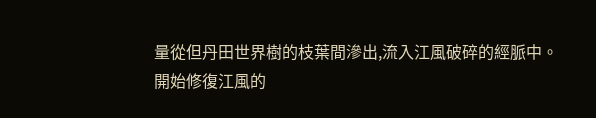量從但丹田世界樹的枝葉間滲出,流入江風破碎的經脈中。
開始修復江風的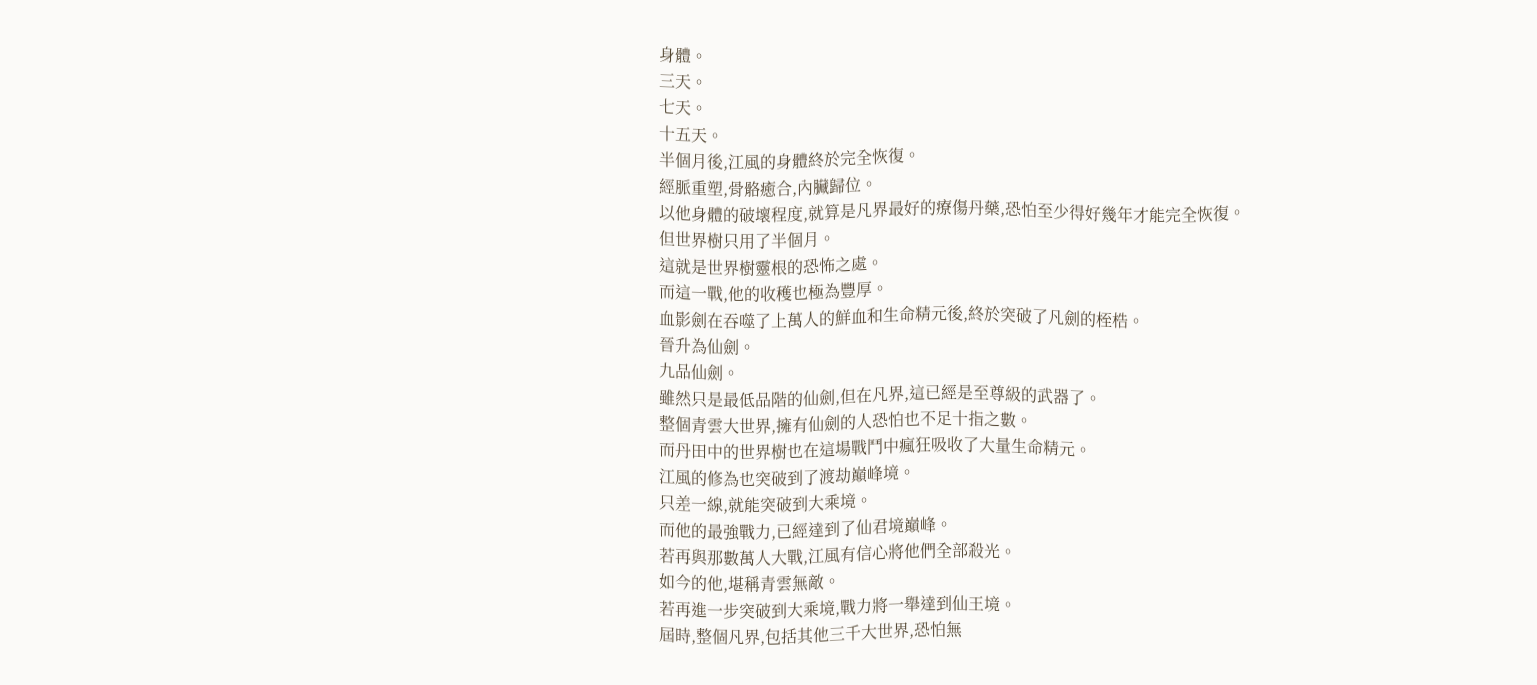身體。
三天。
七天。
十五天。
半個月後,江風的身體終於完全恢復。
經脈重塑,骨骼癒合,內臟歸位。
以他身體的破壞程度,就算是凡界最好的療傷丹藥,恐怕至少得好幾年才能完全恢復。
但世界樹只用了半個月。
這就是世界樹靈根的恐怖之處。
而這一戰,他的收穫也極為豐厚。
血影劍在吞噬了上萬人的鮮血和生命精元後,終於突破了凡劍的桎梏。
晉升為仙劍。
九品仙劍。
雖然只是最低品階的仙劍,但在凡界,這已經是至尊級的武器了。
整個青雲大世界,擁有仙劍的人恐怕也不足十指之數。
而丹田中的世界樹也在這場戰鬥中瘋狂吸收了大量生命精元。
江風的修為也突破到了渡劫巔峰境。
只差一線,就能突破到大乘境。
而他的最強戰力,已經達到了仙君境巔峰。
若再與那數萬人大戰,江風有信心將他們全部殺光。
如今的他,堪稱青雲無敵。
若再進一步突破到大乘境,戰力將一舉達到仙王境。
屆時,整個凡界,包括其他三千大世界,恐怕無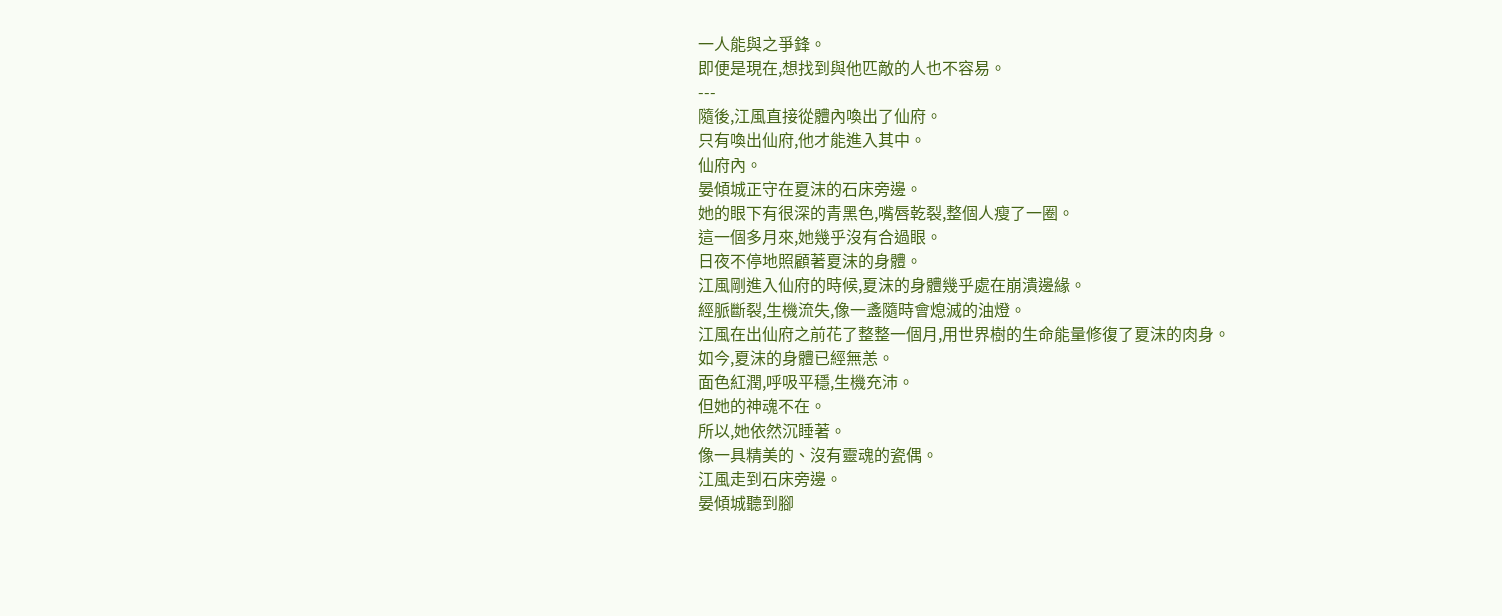一人能與之爭鋒。
即便是現在,想找到與他匹敵的人也不容易。
---
隨後,江風直接從體內喚出了仙府。
只有喚出仙府,他才能進入其中。
仙府內。
晏傾城正守在夏沫的石床旁邊。
她的眼下有很深的青黑色,嘴唇乾裂,整個人瘦了一圈。
這一個多月來,她幾乎沒有合過眼。
日夜不停地照顧著夏沫的身體。
江風剛進入仙府的時候,夏沫的身體幾乎處在崩潰邊緣。
經脈斷裂,生機流失,像一盞隨時會熄滅的油燈。
江風在出仙府之前花了整整一個月,用世界樹的生命能量修復了夏沫的肉身。
如今,夏沫的身體已經無恙。
面色紅潤,呼吸平穩,生機充沛。
但她的神魂不在。
所以,她依然沉睡著。
像一具精美的、沒有靈魂的瓷偶。
江風走到石床旁邊。
晏傾城聽到腳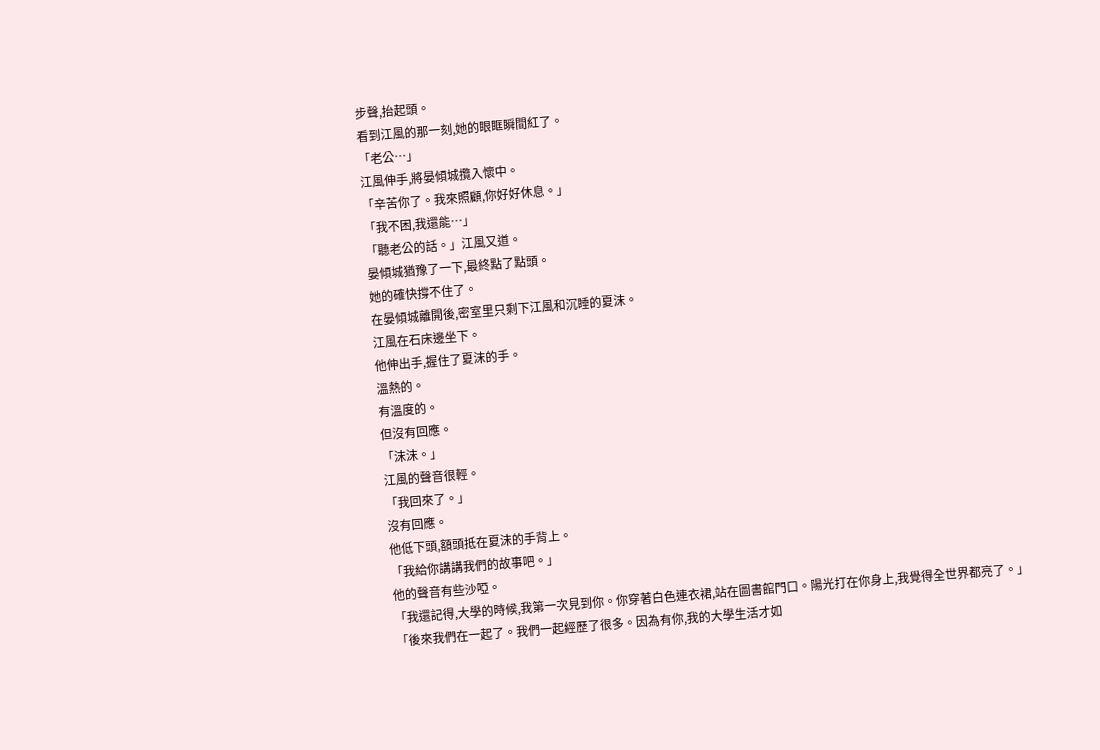步聲,抬起頭。
看到江風的那一刻,她的眼眶瞬間紅了。
「老公…」
江風伸手,將晏傾城攬入懷中。
「辛苦你了。我來照顧,你好好休息。」
「我不困,我還能…」
「聽老公的話。」江風又道。
晏傾城猶豫了一下,最終點了點頭。
她的確快撐不住了。
在晏傾城離開後,密室里只剩下江風和沉睡的夏沫。
江風在石床邊坐下。
他伸出手,握住了夏沫的手。
溫熱的。
有溫度的。
但沒有回應。
「沫沫。」
江風的聲音很輕。
「我回來了。」
沒有回應。
他低下頭,額頭抵在夏沫的手背上。
「我給你講講我們的故事吧。」
他的聲音有些沙啞。
「我還記得,大學的時候,我第一次見到你。你穿著白色連衣裙,站在圖書館門口。陽光打在你身上,我覺得全世界都亮了。」
「後來我們在一起了。我們一起經歷了很多。因為有你,我的大學生活才如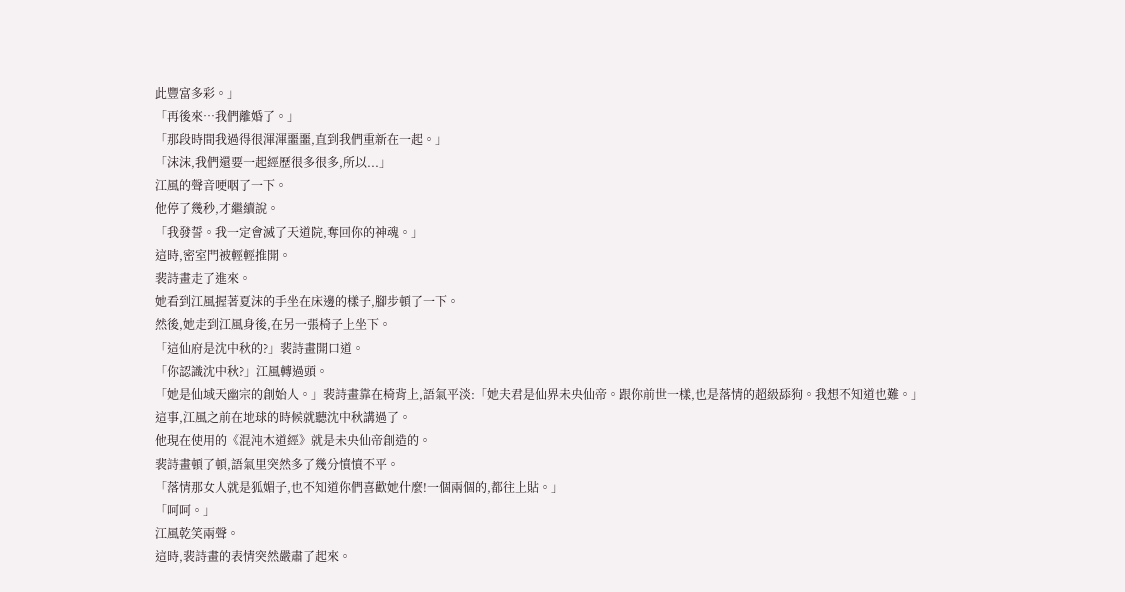此豐富多彩。」
「再後來…我們離婚了。」
「那段時間我過得很渾渾噩噩,直到我們重新在一起。」
「沫沫,我們還要一起經歷很多很多,所以...」
江風的聲音哽咽了一下。
他停了幾秒,才繼續說。
「我發誓。我一定會滅了天道院,奪回你的神魂。」
這時,密室門被輕輕推開。
裴詩畫走了進來。
她看到江風握著夏沫的手坐在床邊的樣子,腳步頓了一下。
然後,她走到江風身後,在另一張椅子上坐下。
「這仙府是沈中秋的?」裴詩畫開口道。
「你認識沈中秋?」江風轉過頭。
「她是仙域天幽宗的創始人。」裴詩畫靠在椅背上,語氣平淡:「她夫君是仙界未央仙帝。跟你前世一樣,也是落情的超級舔狗。我想不知道也難。」
這事,江風之前在地球的時候就聽沈中秋講過了。
他現在使用的《混沌木道經》就是未央仙帝創造的。
裴詩畫頓了頓,語氣里突然多了幾分憤憤不平。
「落情那女人就是狐媚子,也不知道你們喜歡她什麼!一個兩個的,都往上貼。」
「呵呵。」
江風乾笑兩聲。
這時,裴詩畫的表情突然嚴肅了起來。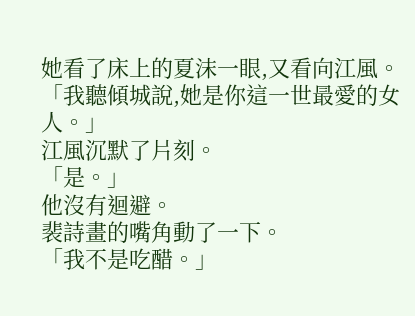她看了床上的夏沫一眼,又看向江風。
「我聽傾城說,她是你這一世最愛的女人。」
江風沉默了片刻。
「是。」
他沒有迴避。
裴詩畫的嘴角動了一下。
「我不是吃醋。」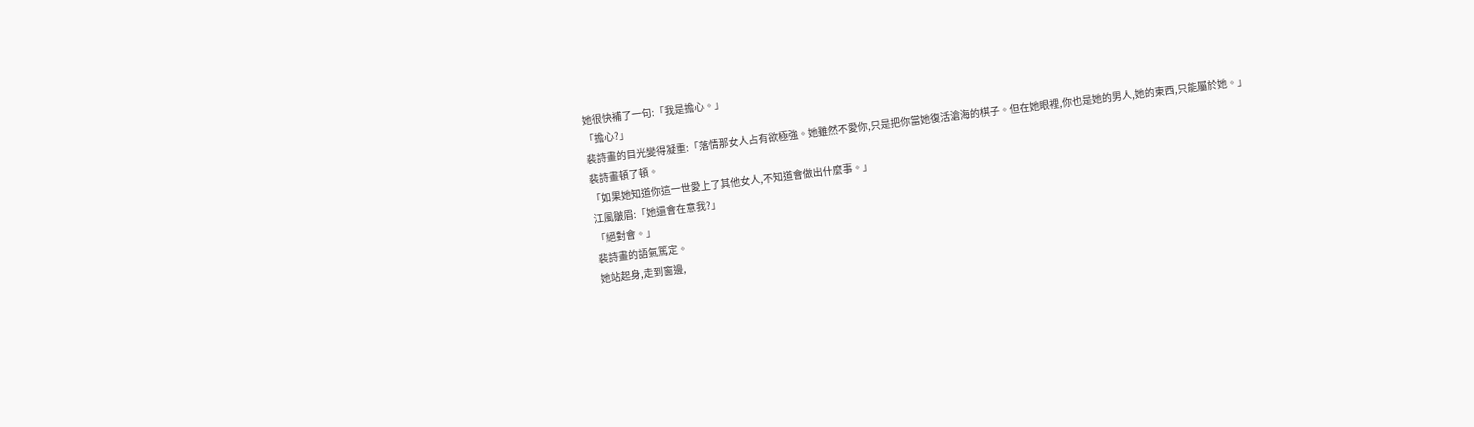她很快補了一句:「我是擔心。」
「擔心?」
裴詩畫的目光變得凝重:「落情那女人占有欲極強。她雖然不愛你,只是把你當她復活滄海的棋子。但在她眼裡,你也是她的男人,她的東西,只能屬於她。」
裴詩畫頓了頓。
「如果她知道你這一世愛上了其他女人,不知道會做出什麼事。」
江風皺眉:「她還會在意我?」
「絕對會。」
裴詩畫的語氣篤定。
她站起身,走到窗邊,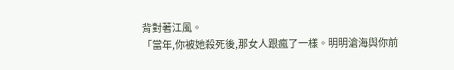背對著江風。
「當年,你被她殺死後,那女人跟瘋了一樣。明明滄海與你前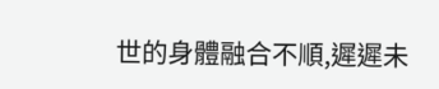世的身體融合不順,遲遲未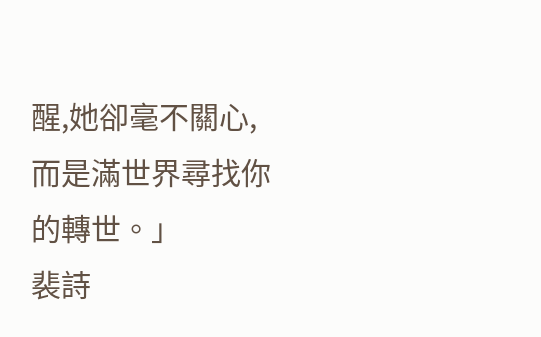醒,她卻毫不關心,而是滿世界尋找你的轉世。」
裴詩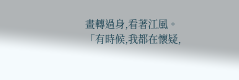畫轉過身,看著江風。
「有時候,我都在懷疑,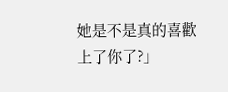她是不是真的喜歡上了你了?」